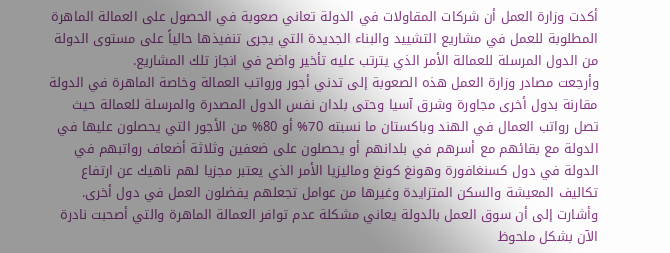أكدت وزارة العمل أن شركات المقاولات في الدولة تعاني صعوبة في الحصول على العمالة الماهرة المطلوبة للعمل في مشاريع التشييد والبناء الجديدة التي يجرى تنفيذها حالياً على مستوى الدولة من الدول المرسلة للعمالة الأمر الذي يترتب عليه تأخير واضح في انجاز تلك المشاريع.
وأرجعت مصادر وزارة العمل هذه الصعوبة إلى تدني أجور ورواتب العمالة وخاصة الماهرة في الدولة مقارنة بدول أخرى مجاورة وشرق آسيا وحتى بلدان نفس الدول المصدرة والمرسلة للعمالة حيث تصل رواتب العمال في الهند وباكستان ما نسبته 70% أو 80% من الأجور التي يحصلون عليها في الدولة مع بقائهم مع أسرهم في بلدانهم أو يحصلون على ضعفين وثلاثة أضعاف رواتبهم في الدولة في دول كسنغافورة وهونغ كونغ وماليزيا الأمر الذي يعتبر مجزيا لهم ناهيك عن ارتفاع تكاليف المعيشة والسكن المتزايدة وغيرها من عوامل تجعلهم يفضلون العمل في دول أخرى.
وأشارت إلى أن سوق العمل بالدولة يعاني مشكلة عدم توافر العمالة الماهرة والتي أصحبت نادرة الآن بشكل ملحوظ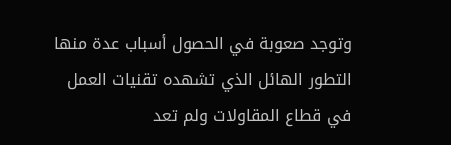وتوجد صعوبة في الحصول أسباب عدة منها التطور الهائل الذي تشهده تقنيات العمل في قطاع المقاولات ولم تعد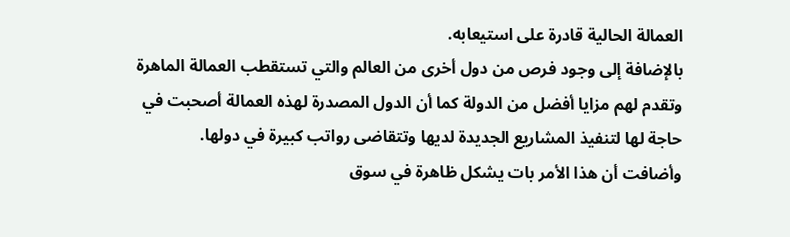العمالة الحالية قادرة على استيعابه.
بالإضافة إلى وجود فرص من دول أخرى من العالم والتي تستقطب العمالة الماهرة وتقدم لهم مزايا أفضل من الدولة كما أن الدول المصدرة لهذه العمالة أصحبت في حاجة لها لتنفيذ المشاريع الجديدة لديها وتتقاضى رواتب كبيرة في دولها.
وأضافت أن هذا الأمر بات يشكل ظاهرة في سوق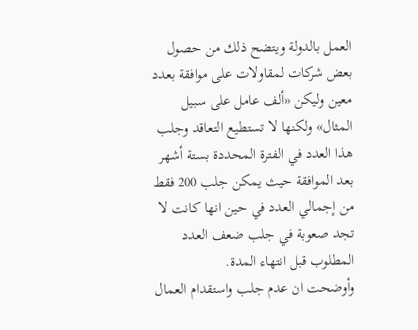العمل بالدولة ويتضح ذلك من حصول بعض شركات لمقاولات على موافقة بعدد معين وليكن «ألف عامل على سبيل المثال» ولكنها لا تستطيع التعاقد وجلب هذا العدد في الفترة المحددة بستة أشهر بعد الموافقة حيث يمكن جلب 200 فقط من إجمالي العدد في حين انها كانت لا تجد صعوبة في جلب ضعف العدد المطلوب قبل انتهاء المدة.
وأوضحت ان عدم جلب واستقدام العمال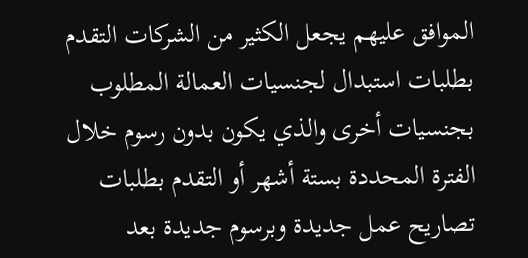الموافق عليهم يجعل الكثير من الشركات التقدم بطلبات استبدال لجنسيات العمالة المطلوب بجنسيات أخرى والذي يكون بدون رسوم خلال الفترة المحددة بستة أشهر أو التقدم بطلبات تصاريح عمل جديدة وبرسوم جديدة بعد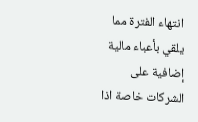انتهاء الفترة مما يلقي بأعباء مالية إضافية على الشركات خاصة اذا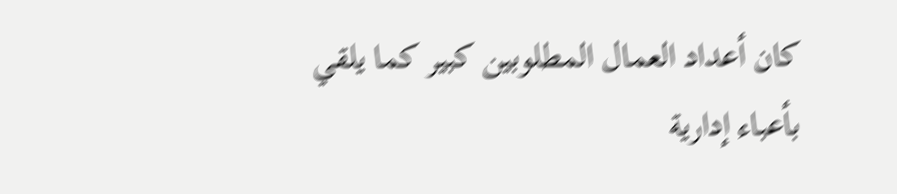كان أعداد العمال المطلوبين كبير كما يلقي بأعباء إدارية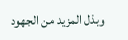وبذل المزيد من الجهود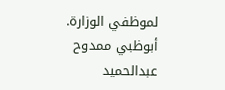لموظفي الوزارة.
أبوظبي ممدوح عبدالحميد